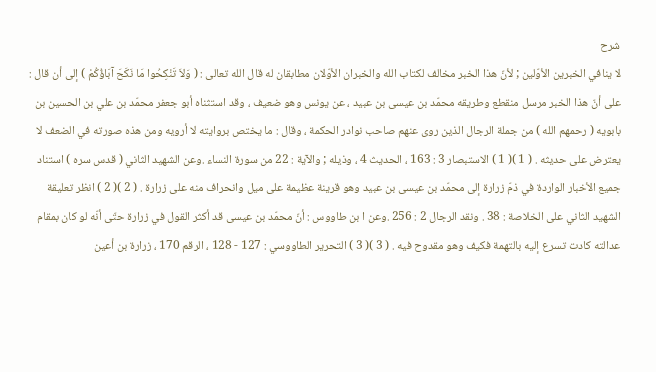شرح
لا ينافي الخبرين الأوّلين ; لأنّ هذا الخبر مخالف لكتاب الله والخبران الأوّلان مطابقان له قال الله تعالى : ( وَلاَ تَنْكِحُوا مَا نَكَحَ آبَاؤُكُمْ ) إلى أن قال : على أنّ هذا الخبر مرسل منقطع وطريقه محمّد بن عيسى بن عبيد ، عن يونس وهو ضعيف ، وقد استثناه أبو جعفر محمّد بن علي بن الحسين بن بابويه ( رحمهم الله ) من جملة الرجال الذين روى عنهم صاحب نوادر الحكمة ، وقال : ما يختص بروايته لا أرويه ومن هذه صورته في الضعف لا يعترض على حديثه . ( 1 )( 1 ) الاستبصار 3 : 163 ، الحديث 4 ، وذيله ; والآية : 22 من سورة النساء .وعن الشهيد الثاني ( قدس سره ) استناد جميع الأخبار الواردة في ذمّ زرارة إلى محمّد بن عيسى بن عبيد وهو قرينة عظيمة على ميل وانحراف منه على زرارة . ( 2 )( 2 ) انظر تعليقة الشهيد الثاني على الخلاصة : 38 . ونقد الرجال 2 : 256 .وعن ا بن طاووس : أنّ محمّد بن عيسى قد أكثر القول في زرارة حتّى أنّه لو كان بمقام عدالته كادت تسرع إليه بالتهمة فكيف وهو مقدوح فيه . ( 3 )( 3 ) التحرير الطاووسي : 127 - 128 ، الرقم 170 ، زرارة بن أعين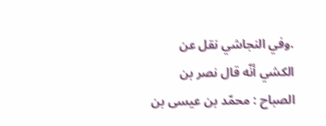.وفي النجاشي نقل عن الكشي أنّه قال نصر بن الصباح : محمّد بن عيسى بن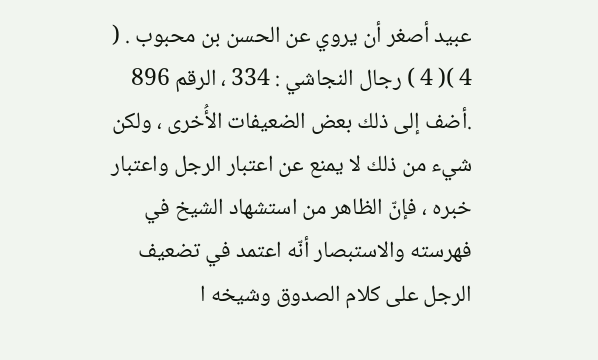عبيد أصغر أن يروي عن الحسن بن محبوب . ( 4 )( 4 ) رجال النجاشي : 334 ، الرقم 896 .أضف إلى ذلك بعض الضعيفات الأُخرى ، ولكن شيء من ذلك لا يمنع عن اعتبار الرجل واعتبار خبره ، فإنّ الظاهر من استشهاد الشيخ في فهرسته والاستبصار أنّه اعتمد في تضعيف الرجل على كلام الصدوق وشيخه ا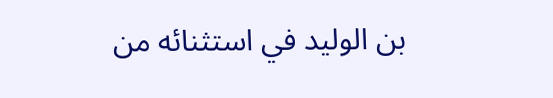بن الوليد في استثنائه من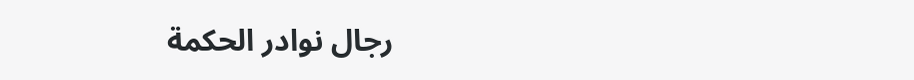رجال نوادر الحكمة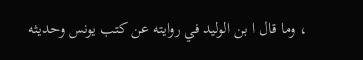، وما قال ا بن الوليد في روايته عن كتب يونس وحديثه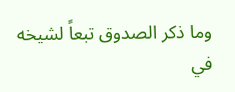وما ذكر الصدوق تبعاً لشيخه في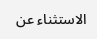الاستثناء عن